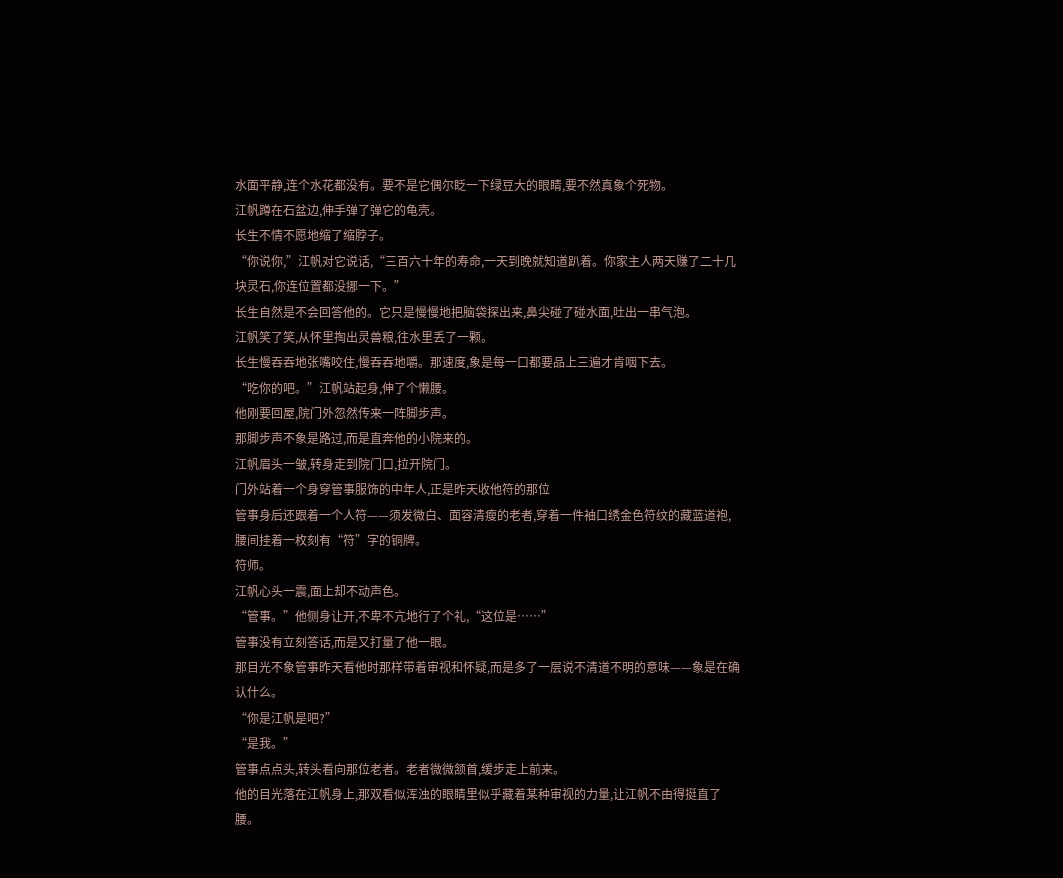水面平静,连个水花都没有。要不是它偶尔眨一下绿豆大的眼睛,要不然真象个死物。
江帆蹲在石盆边,伸手弹了弹它的龟壳。
长生不情不愿地缩了缩脖子。
“你说你,”江帆对它说话,“三百六十年的寿命,一天到晚就知道趴着。你家主人两天赚了二十几块灵石,你连位置都没挪一下。”
长生自然是不会回答他的。它只是慢慢地把脑袋探出来,鼻尖碰了碰水面,吐出一串气泡。
江帆笑了笑,从怀里掏出灵兽粮,往水里丢了一颗。
长生慢吞吞地张嘴咬住,慢吞吞地嚼。那速度,象是每一口都要品上三遍才肯咽下去。
“吃你的吧。”江帆站起身,伸了个懒腰。
他刚要回屋,院门外忽然传来一阵脚步声。
那脚步声不象是路过,而是直奔他的小院来的。
江帆眉头一皱,转身走到院门口,拉开院门。
门外站着一个身穿管事服饰的中年人,正是昨天收他符的那位
管事身后还跟着一个人符——须发微白、面容清瘦的老者,穿着一件袖口绣金色符纹的藏蓝道袍,腰间挂着一枚刻有“符”字的铜牌。
符师。
江帆心头一震,面上却不动声色。
“管事。”他侧身让开,不卑不亢地行了个礼,“这位是……”
管事没有立刻答话,而是又打量了他一眼。
那目光不象管事昨天看他时那样带着审视和怀疑,而是多了一层说不清道不明的意味——象是在确认什么。
“你是江帆是吧?”
“是我。”
管事点点头,转头看向那位老者。老者微微颔首,缓步走上前来。
他的目光落在江帆身上,那双看似浑浊的眼睛里似乎藏着某种审视的力量,让江帆不由得挺直了腰。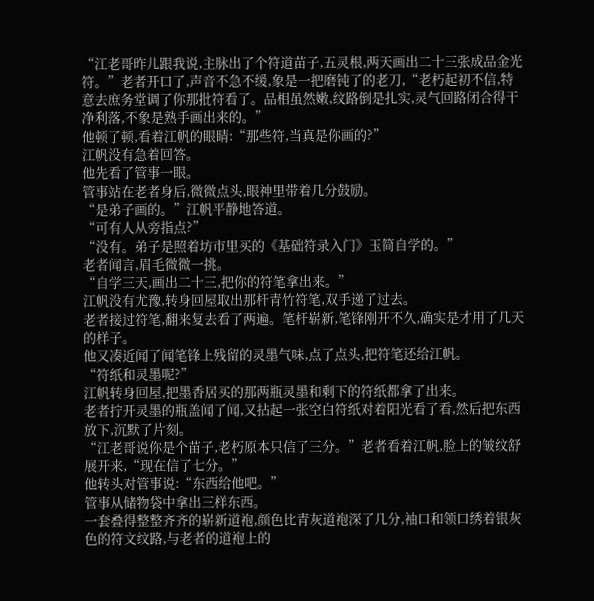“江老哥昨儿跟我说,主脉出了个符道苗子,五灵根,两天画出二十三张成品金光符。”老者开口了,声音不急不缓,象是一把磨钝了的老刀,“老朽起初不信,特意去庶务堂调了你那批符看了。品相虽然嫩,纹路倒是扎实,灵气回路闭合得干净利落,不象是熟手画出来的。”
他顿了顿,看着江帆的眼睛:“那些符,当真是你画的?”
江帆没有急着回答。
他先看了管事一眼。
管事站在老者身后,微微点头,眼神里带着几分鼓励。
“是弟子画的。”江帆平静地答道。
“可有人从旁指点?”
“没有。弟子是照着坊市里买的《基础符录入门》玉简自学的。”
老者闻言,眉毛微微一挑。
“自学三天,画出二十三,把你的符笔拿出来。”
江帆没有尤豫,转身回屋取出那杆青竹符笔,双手递了过去。
老者接过符笔,翻来复去看了两遍。笔杆崭新,笔锋刚开不久,确实是才用了几天的样子。
他又凑近闻了闻笔锋上残留的灵墨气味,点了点头,把符笔还给江帆。
“符纸和灵墨呢?”
江帆转身回屋,把墨香居买的那两瓶灵墨和剩下的符纸都拿了出来。
老者拧开灵墨的瓶盖闻了闻,又拈起一张空白符纸对着阳光看了看,然后把东西放下,沉默了片刻。
“江老哥说你是个苗子,老朽原本只信了三分。”老者看着江帆,脸上的皱纹舒展开来,“现在信了七分。”
他转头对管事说:“东西给他吧。”
管事从储物袋中拿出三样东西。
一套叠得整整齐齐的崭新道袍,颜色比青灰道袍深了几分,袖口和领口绣着银灰色的符文纹路,与老者的道袍上的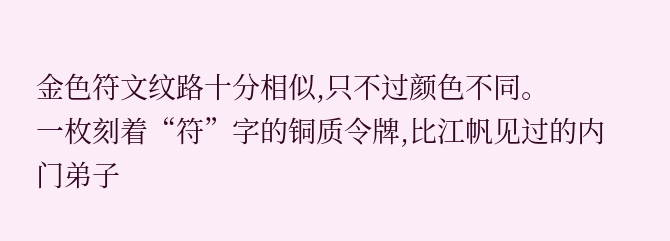金色符文纹路十分相似,只不过颜色不同。
一枚刻着“符”字的铜质令牌,比江帆见过的内门弟子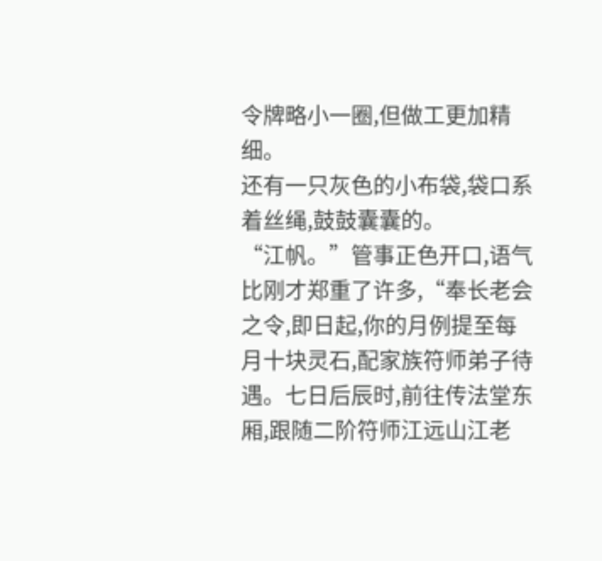令牌略小一圈,但做工更加精细。
还有一只灰色的小布袋,袋口系着丝绳,鼓鼓囊囊的。
“江帆。”管事正色开口,语气比刚才郑重了许多,“奉长老会之令,即日起,你的月例提至每月十块灵石,配家族符师弟子待遇。七日后辰时,前往传法堂东厢,跟随二阶符师江远山江老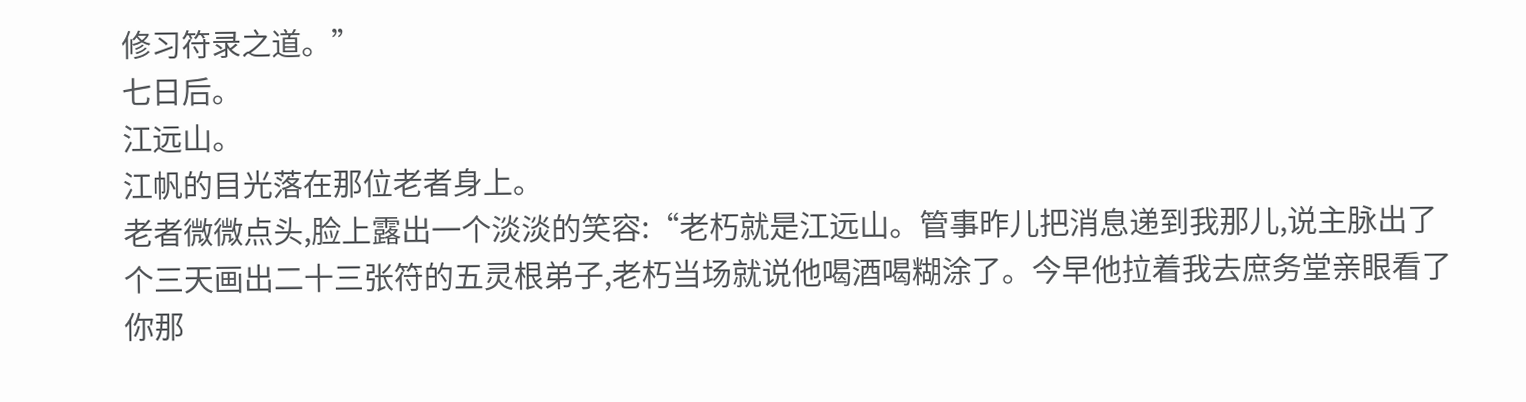修习符录之道。”
七日后。
江远山。
江帆的目光落在那位老者身上。
老者微微点头,脸上露出一个淡淡的笑容:“老朽就是江远山。管事昨儿把消息递到我那儿,说主脉出了个三天画出二十三张符的五灵根弟子,老朽当场就说他喝酒喝糊涂了。今早他拉着我去庶务堂亲眼看了你那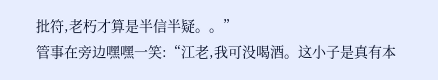批符,老朽才算是半信半疑。。”
管事在旁边嘿嘿一笑:“江老,我可没喝酒。这小子是真有本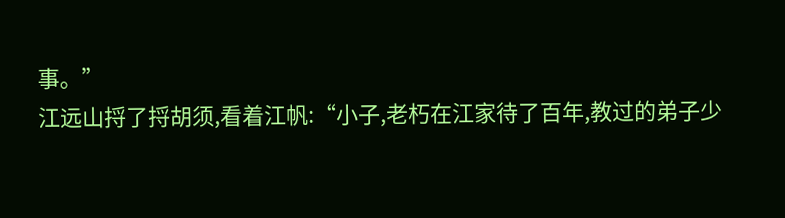事。”
江远山捋了捋胡须,看着江帆:“小子,老朽在江家待了百年,教过的弟子少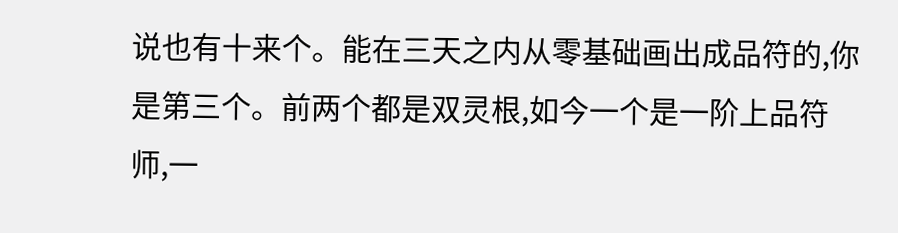说也有十来个。能在三天之内从零基础画出成品符的,你是第三个。前两个都是双灵根,如今一个是一阶上品符师,一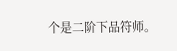个是二阶下品符师。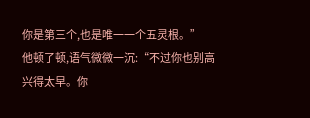你是第三个,也是唯一一个五灵根。”
他顿了顿,语气微微一沉:“不过你也别高兴得太早。你